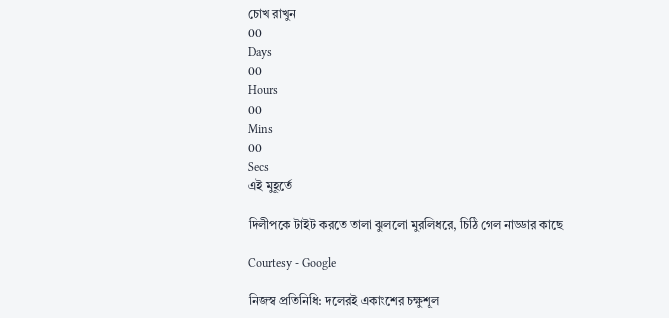চোখ রাখুন
00
Days
00
Hours
00
Mins
00
Secs
এই মুহূর্তে

দিলীপকে টাইট করতে তালা ঝুললো মুরলিধরে, চিঠি গেল নাড্ডার কাছে

Courtesy - Google

নিজস্ব প্রতিনিধি: দলেরই একাংশের চক্ষুশূল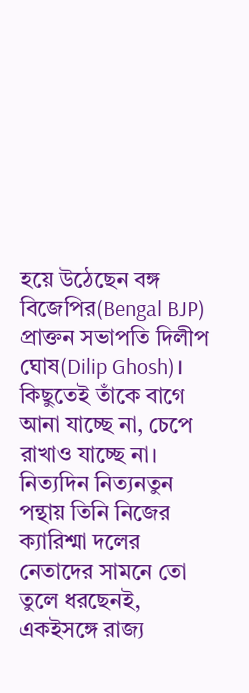হয়ে উঠেছেন বঙ্গ বিজেপির(Bengal BJP) প্রাক্তন সভাপতি দিলীপ ঘোষ(Dilip Ghosh)। কিছুতেই তাঁকে বাগে আনা যাচ্ছে না, চেপে রাখাও যাচ্ছে না। নিত্যদিন নিত্যনতুন পন্থায় তিনি নিজের ক্যারিশ্মা দলের নেতাদের সামনে তো তুলে ধরছেনই, একইসঙ্গে রাজ্য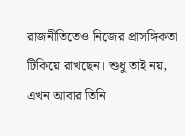রাজনীতিতেও নিজের প্রাসঙ্গিকতা টিকিয়ে রাখছেন। শুধু তাই নয়, এখন আবার তিনি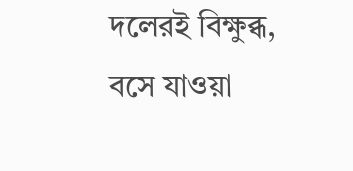দলেরই বিক্ষুব্ধ, বসে যাওয়া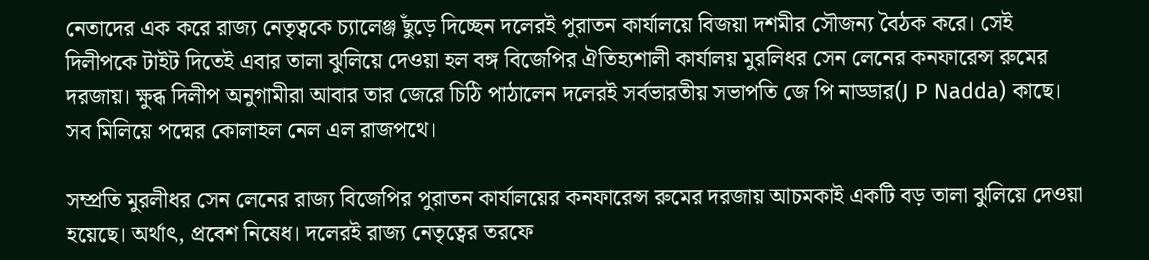নেতাদের এক করে রাজ্য নেতৃত্বকে চ্যালেঞ্জ ছুঁড়ে দিচ্ছেন দলেরই পুরাতন কার্যালয়ে বিজয়া দশমীর সৌজন্য বৈঠক করে। সেই দিলীপকে টাইট দিতেই এবার তালা ঝুলিয়ে দেওয়া হল বঙ্গ বিজেপির ঐতিহ্যশালী কার্যালয় মুরলিধর সেন লেনের কনফারেন্স রুমের দরজায়। ক্ষুব্ধ দিলীপ অনুগামীরা আবার তার জেরে চিঠি পাঠালেন দলেরই সর্বভারতীয় সভাপতি জে পি নাড্ডার(J P Nadda) কাছে। সব মিলিয়ে পদ্মের কোলাহল নেল এল রাজপথে।

সম্প্রতি মুরলীধর সেন লেনের রাজ্য বিজেপির পুরাতন কার্যালয়ের কনফারেন্স রুমের দরজায় আচমকাই একটি বড় তালা ঝুলিয়ে দেওয়া হয়েছে। অর্থাৎ, প্রবেশ নিষেধ। দলেরই রাজ্য নেতৃত্বের তরফে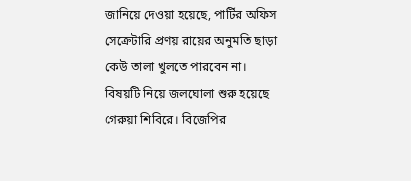জানিয়ে দেওয়া হয়েছে, পার্টির অফিস সেক্রেটারি প্রণয় রায়ের অনুমতি ছাড়া কেউ তালা খুলতে পারবেন না। বিষয়টি নিয়ে জলঘোলা শুরু হয়েছে গেরুয়া শিবিরে। বিজেপির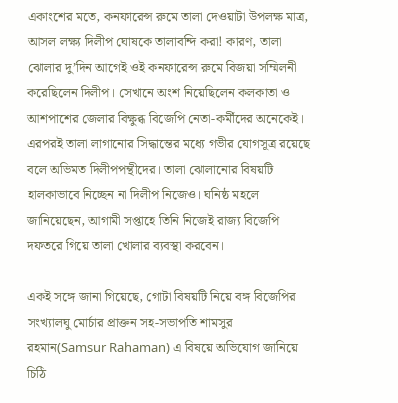একাংশের মতে, কনফারেন্স রুমে তালা দেওয়াটা উপলক্ষ মাত্র, আসল লক্ষ্য দিলীপ ঘোষকে তালাবন্দি করা! কারণ, তালা ঝোলার দু’দিন আগেই ওই কনফারেন্স রুমে বিজয়া সম্মিলনী করেছিলেন দিলীপ। সেখানে অংশ নিয়েছিলেন কলকাতা ও আশপাশের জেলার বিক্ষুব্ধ বিজেপি নেতা-কর্মীদের অনেকেই। এরপরই তালা লাগানোর সিদ্ধান্তের মধ্যে গভীর যোগসূত্র রয়েছে বলে অভিমত দিলীপপন্থীদের। তালা ঝোলানোর বিষয়টি হালকাভাবে নিচ্ছেন না দিলীপ নিজেও। ঘনিষ্ঠ মহলে জানিয়েছেন, আগামী সপ্তাহে তিনি নিজেই রাজ্য বিজেপি দফতরে গিয়ে তালা খোলার ব্যবস্থা করবেন।

একই সঙ্গে জানা গিয়েছে, গোটা বিষয়টি নিয়ে বঙ্গ বিজেপির সংখ্যালঘু মোর্চার প্রাক্তন সহ-সভাপতি শামসুর রহমান(Samsur Rahaman) এ বিষয়ে অভিযোগ জানিয়ে চিঠি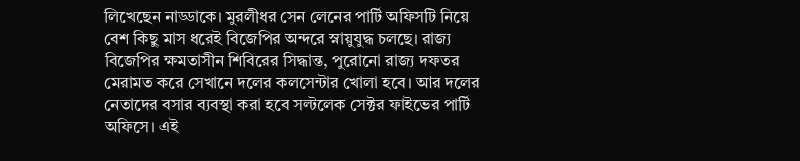লিখেছেন নাড্ডাকে। মুরলীধর সেন লেনের পার্টি অফিসটি নিয়ে বেশ কিছু মাস ধরেই বিজেপির অন্দরে স্নায়ুযুদ্ধ চলছে। রাজ্য বিজেপির ক্ষমতাসীন শিবিরের সিদ্ধান্ত, পুরোনো রাজ্য দফতর মেরামত করে সেখানে দলের কলসেন্টার খোলা হবে। আর দলের নেতাদের বসার ব্যবস্থা করা হবে সল্টলেক সেক্টর ফাইভের পার্টি অফিসে। এই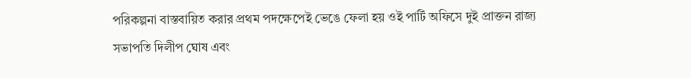পরিকল্পনা বাস্তবায়িত করার প্রথম পদক্ষেপেই ভেঙে ফেলা হয় ওই পার্টি অফিসে দুই প্রাক্তন রাজ্য সভাপতি দিলীপ ঘোষ এবং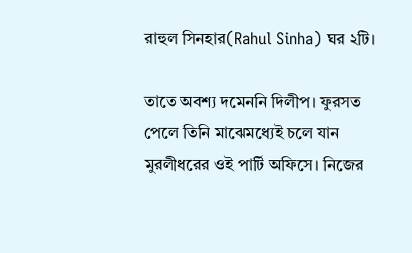রাহুল সিনহার(Rahul Sinha) ঘর ২টি।

তাতে অবশ্য দমেননি দিলীপ। ফুরসত পেলে তিনি মাঝেমধ্যেই চলে যান মুরলীধরের ওই পার্টি অফিসে। নিজের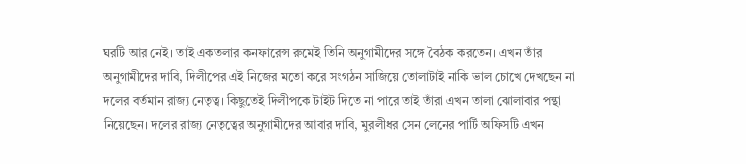ঘরটি আর নেই। তাই একতলার কনফারেন্স রুমেই তিনি অনুগামীদের সঙ্গে বৈঠক করতেন। এখন তাঁর অনুগামীদের দাবি, দিলীপের এই নিজের মতো করে সংগঠন সাজিয়ে তোলাটাই নাকি ভাল চোখে দেখছেন না দলের বর্তমান রাজ্য নেতৃত্ব। কিছুতেই দিলীপকে টাইট দিতে না পারে তাই তাঁরা এখন তালা ঝোলাবার পন্থা নিয়েছেন। দলের রাজ্য নেতৃত্বের অনুগামীদের আবার দাবি, মুরলীধর সেন লেনের পার্টি অফিসটি এখন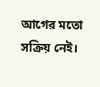আগের মতো সক্রিয় নেই।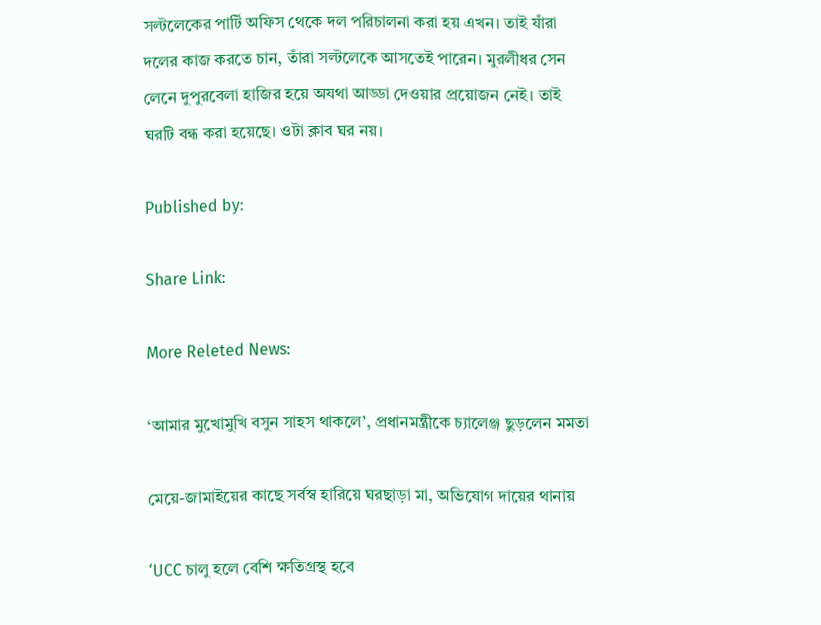সল্টলেকের পার্টি অফিস থেকে দল পরিচালনা করা হয় এখন। তাই যাঁরা দলের কাজ করতে চান, তাঁরা সল্টলেকে আসতেই পারেন। মুরলীধর সেন লেনে দুপুরবেলা হাজির হয়ে অযথা আড্ডা দেওয়ার প্রয়োজন নেই। তাই ঘরটি বন্ধ করা হয়েছে। ওটা ক্লাব ঘর নয়।

Published by:

Share Link:

More Releted News:

‘আমার মুখোমুখি বসুন সাহস থাকলে’, প্রধানমন্ত্রীকে চ্যালেঞ্জ ছুড়লেন মমতা

মেয়ে-জামাইয়ের কাছে সর্বস্ব হারিয়ে ঘরছাড়া মা, অভিযোগ দায়ের থানায়

‘UCC চালু হলে বেশি ক্ষতিগ্রস্থ হবে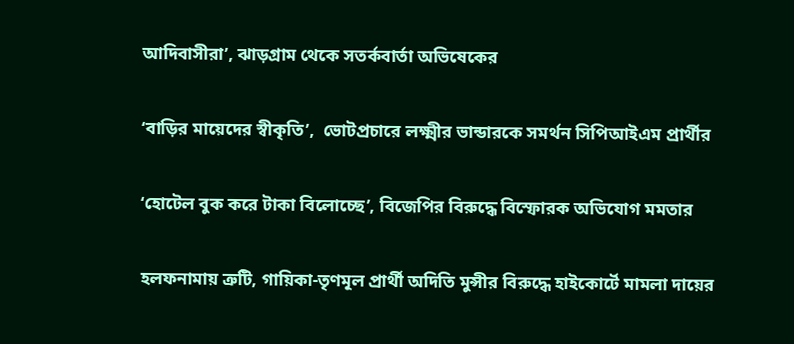আদিবাসীরা’, ঝাড়গ্রাম থেকে সতর্কবার্তা অভিষেকের

‘বাড়ির মায়েদের স্বীকৃতি’,  ভোটপ্রচারে লক্ষ্মীর ভান্ডারকে সমর্থন সিপিআইএম প্রার্থীর

‘হোটেল বুক করে টাকা বিলোচ্ছে‌’, বিজেপির বিরুদ্ধে বিস্ফোরক অভিযোগ মমতার

হলফনামায় ত্রুটি, গায়িকা-তৃণমূল প্রার্থী অদিতি মুন্সীর বিরুদ্ধে হাইকোর্টে মামলা দায়ের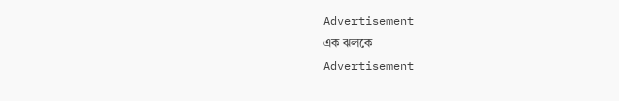Advertisement
এক ঝলকে
Advertisement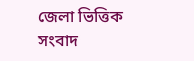জেলা ভিত্তিক সংবাদ